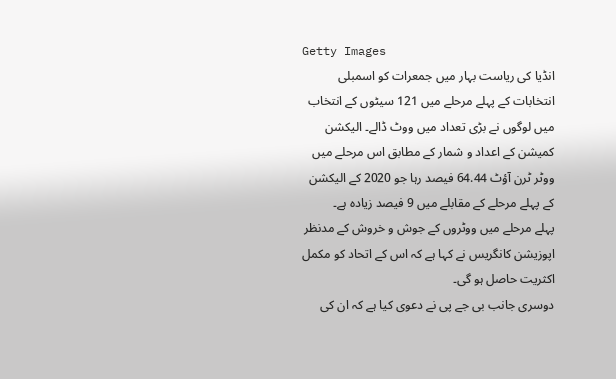Getty Images
انڈیا کی ریاست بہار میں جمعرات کو اسمبلی انتخابات کے پہلے مرحلے میں 121 سیٹوں کے انتخاب میں لوگوں نے بڑی تعداد میں ووٹ ڈالے۔ الیکشن کمیشن کے اعداد و شمار کے مطابق اس مرحلے میں ووٹر ٹرن آؤٹ 64.44 فیصد رہا جو 2020 کے الیکشن کے پہلے مرحلے کے مقابلے میں 9 فیصد زیادہ ہے۔
پہلے مرحلے میں ووٹروں کے جوش و خروش کے مدنظر اپوزیشن کانگریس نے کہا ہے کہ اس کے اتحاد کو مکمل اکثریت حاصل ہو گی۔
دوسری جانب بی جے پی نے دعوی کیا ہے کہ ان کی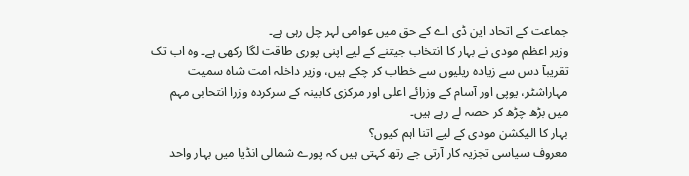جماعت کے اتحاد این ڈی اے کے حق میں عوامی لہر چل رہی ہے۔
وزیر اعظم مودی نے بہار کا انتخاب جیتنے کے لیے اپنی پوری طاقت لگا رکھی ہے۔ وہ اب تک تقریبآ دس سے زیادہ ریلیوں سے خطاب کر چکے ہیں، وزیر داخلہ امت شاہ سمیت مہاراشٹر، یوپی اور آسام کے وزرائے اعلی اور مرکزی کابینہ کے سرکردہ وزرا انتحابی مہم میں بڑھ چڑھ کر حصہ لے رہے ہیں۔
بہار کا الیکشن مودی کے لیے اتنا اہم کیوں؟
معروف سیاسی تجزیہ کار آرتی جے رتھ کہتی ہیں کہ پورے شمالی انڈیا میں بہار واحد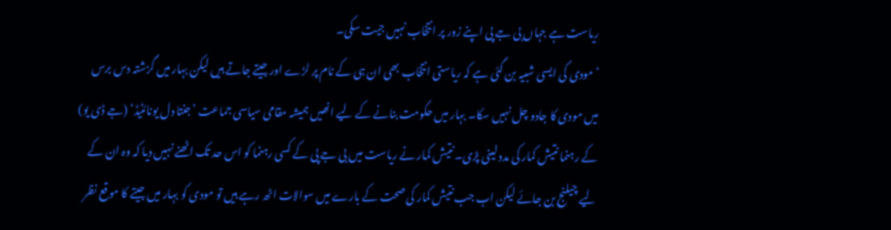ریاست ہے جہاں بی جے پی اپنے زور پر انتخاب نہیں جیت سکی۔
’مودی کی ایسی شبیہ بن گئی ہے کہ ریاستی انتخاب بھی ان ہی کے نام پر لڑے اور جیتے جاتے ہیں لیکن بہار میں گزشتہ دس برس میں مودی کا جادو چل نہیں سکا۔ بہار میں حکومت بنانے کے لیے انھیں ہمیشہ مقامی سیاسی جماعت ’جنتا دل یونائٹیڈ‘ (جے ڈی یو) کے رہنما نتیش کمار کی مدد لینی پڑی۔ نتیش کمار نے ریاست میں بی جے پی کے کسی رہنما کو اس حد تک اٹھنے نہیں دیا کہ وہ ان کے لیے چیلنج بن جائے لیکن اب جب نتیش کمار کی صحت کے بارے میں سوالات اٹھ رہے ہیں تو مودی کو بہار میں جیتے کا موقع نظر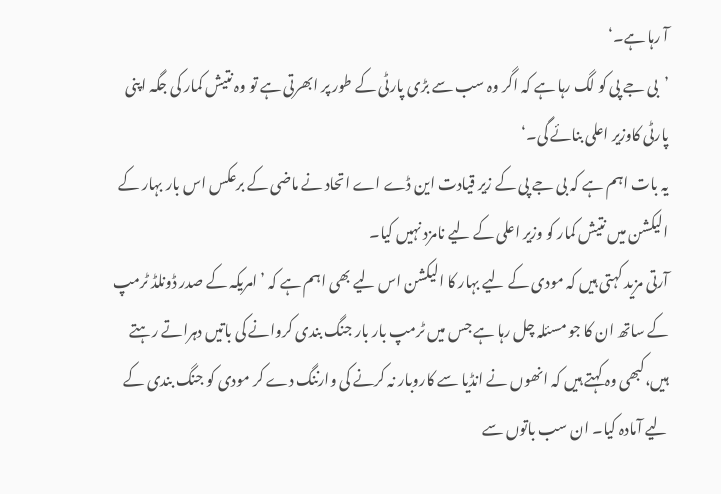آ رہا ہے۔‘
’بی جے پی کو لگ رہا ہے کہ اگر وہ سب سے بڑی پارٹی کے طور پر ابھرتی ہے تو وہ نتیش کمار کی جگہ اپنی پارٹی کاوزیر اعلی بنائے گی۔‘
یہ بات اہم ہے کہ بی جے پی کے زیر قیادت این ڈے اے اتحاد نے ماضی کے برعکس اس بار بہار کے الیکشن میں نتیش کمار کو وزیر اعلی کے لیے نامزد نہیں کیا۔
آرتی مزید کہتی ہیں کہ مودی کے لیے بہار کا الیکشن اس لیے بھی اہم ہے کہ ’امریکہ کے صدر ڈونلڈ ٹرمپ کے ساتھ ان کا جو مسئلہ چل رہا ہے جس میں ٹرمپ بار بار جنگ بندی کروانے کی باتیں دہراتے رہتے ہیں،کبھی وہ کہتے ہیں کہ انھوں نے انڈیا سے کاروبار نہ کرنے کی وارننگ دے کر مودی کو جنگ بندی کے لیے آمادہ کیا۔ ان سب باتوں سے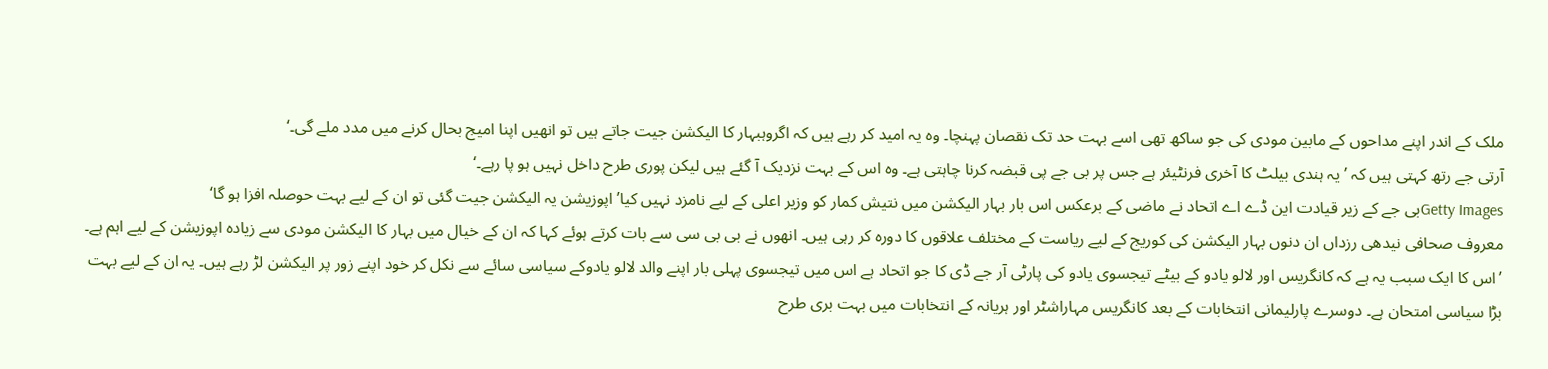ملک کے اندر اپنے مداحوں کے مابین مودی کی جو ساکھ تھی اسے بہت حد تک نقصان پہنچا۔ وہ یہ امید کر رہے ہیں کہ اگروہبہار کا الیکشن جیت جاتے ہیں تو انھیں اپنا امیج بحال کرنے میں مدد ملے گی۔‘
آرتی جے رتھ کہتی ہیں کہ ’یہ ہندی بیلٹ کا آخری فرنٹیئر ہے جس پر بی جے پی قبضہ کرنا چاہتی ہے۔ وہ اس کے بہت نزدیک آ گئے ہیں لیکن پوری طرح داخل نہیں ہو پا رہے۔‘
Getty Imagesبی جے کے زیر قیادت این ڈے اے اتحاد نے ماضی کے برعکس اس بار بہار الیکشن میں نتیش کمار کو وزیر اعلی کے لیے نامزد نہیں کیا’اپوزیشن یہ الیکشن جیت گئی تو ان کے لیے بہت حوصلہ افزا ہو گا‘
معروف صحافی نیدھی رزداں ان دنوں بہار الیکشن کی کوریج کے لیے ریاست کے مختلف علاقوں کا دورہ کر رہی ہیں۔ انھوں نے بی بی سی سے بات کرتے ہوئے کہا کہ ان کے خیال میں بہار کا الیکشن مودی سے زیادہ اپوزیشن کے لیے اہم ہے۔
’اس کا ایک سبب یہ ہے کہ کانگریس اور لالو یادو کے بیٹے تیجسوی یادو کی پارٹی آر جے ڈی کا جو اتحاد ہے اس میں تیجسوی پہلی بار اپنے والد لالو یادوکے سیاسی سائے سے نکل کر خود اپنے زور پر الیکشن لڑ رہے ہیں۔ یہ ان کے لیے بہت بڑا سیاسی امتحان ہے۔ دوسرے پارلیمانی انتخابات کے بعد کانگریس مہاراشٹر اور ہریانہ کے انتخابات میں بہت بری طرح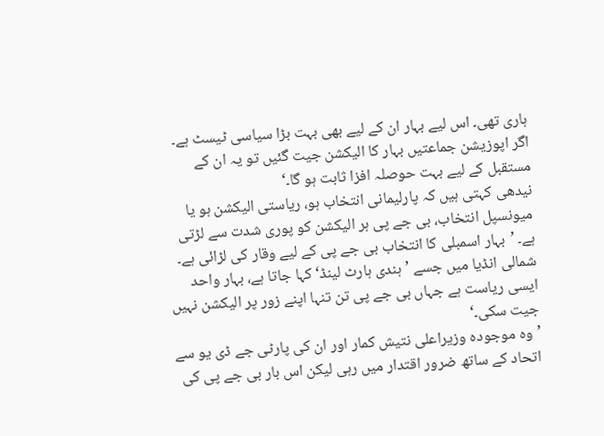ہاری تھی۔ اس لیے بہار ان کے لیے بھی بہت بڑا سیاسی ٹیسٹ ہے۔ اگر اپوزیشن جماعتیں بہار کا الیکشن جیت گئیں تو یہ ان کے مستقبل کے لیے بہت حوصلہ افزا ثابت ہو گا۔‘
نیدھی کہتی ہیں کہ پارلیمانی انتخاب ہو، ریاستی الیکشن ہو یا میونسپل انتخاب، بی جے پی ہر الیکشن کو پوری شدت سے لڑتی ہے۔ ’بہار اسمبلی کا انتخاب بی جے پی کے لیے وقار کی لڑائی ہے۔ شمالی انڈیا میں جسے ’ہندی ہارٹ لینڈ‘ کہا جاتا ہے، بہار واحد ایسی ریاست ہے جہاں بی جے پی تن تنہا اپنے زور پر الیکشن نہیں جیت سکی۔‘
’وہ موجودہ وزیراعلی نتیش کمار اور ان کی پارٹی جے ڈی یو سے اتحاد کے ساتھ ضرور اقتدار میں رہی لیکن اس بار بی جے پی کی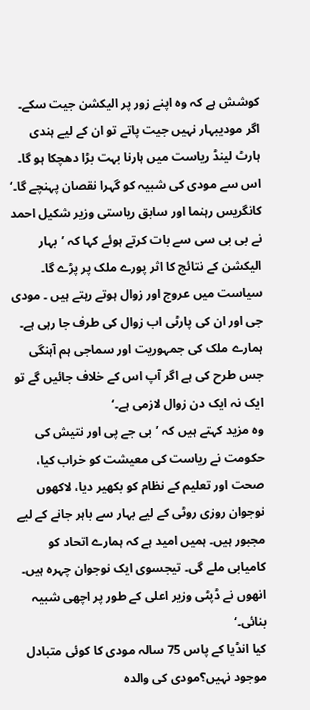کوشش ہے کہ وہ اپنے زور پر الیکشن جیت سکے۔ اگر مودیبہار نہیں جیت پاتے تو ان کے لیے ہندی ہارٹ لینڈ ریاست میں ہارنا بہت بڑا دھچکا ہو گا۔ اس سے مودی کی شبیہ کو گہرا نقصان پہنچے گا۔‘
کانگریس رہنما اور سابق ریاستی وزیر شکیل احمد نے بی بی سی سے بات کرتے ہوئے کہا کہ ’بہار الیکشن کے نتائج کا اثر پورے ملک پر پڑے گا۔ سیاست میں عروج اور زوال ہوتے رہتے ہیں ۔ مودی جی اور ان کی پارٹی اب زوال کی طرف جا رہی ہے۔ ہمارے ملک کی جمہوریت اور سماجی ہم آہنگی جس طرح کی ہے اگر آپ اس کے خلاف جائیں گے تو ایک نہ ایک دن زوال لازمی ہے۔‘
وہ مزید کہتے ہیں کہ ’بی جے پی اور نتیش کی حکومت نے ریاست کی معیشت کو خراب کیا، صحت اور تعلیم کے نظام کو بکھیر دیا، لاکھوں نوجوان روزی روٹی کے لیے بہار سے باہر جانے کے لیے مجبور ہیں۔ ہمیں امید ہے کہ ہمارے اتحاد کو کامیابی ملے گی۔ تیجسوی ایک نوجوان چہرہ ہیں۔ انھوں نے ڈپٹی وزیر اعلی کے طور پر اچھی شبیہ بنائی۔‘
کیا انڈیا کے پاس 75 سالہ مودی کا کوئی متبادل موجود نہیں؟مودی کی والدہ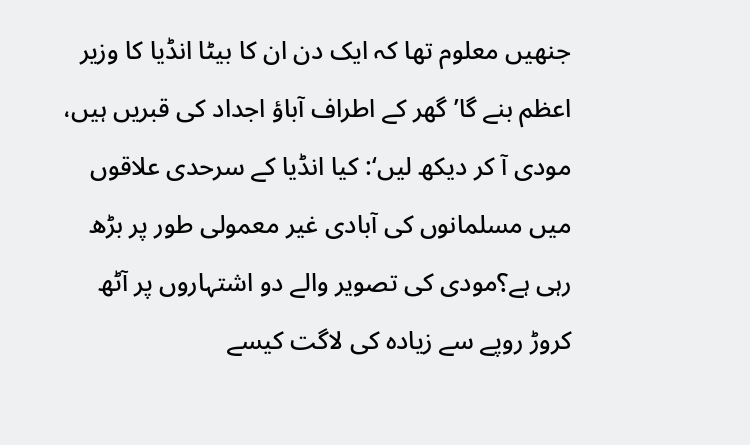جنھیں معلوم تھا کہ ایک دن ان کا بیٹا انڈیا کا وزیر اعظم بنے گا’گھر کے اطراف آباؤ اجداد کی قبریں ہیں، مودی آ کر دیکھ لیں‘: کیا انڈیا کے سرحدی علاقوں میں مسلمانوں کی آبادی غیر معمولی طور پر بڑھ رہی ہے؟مودی کی تصویر والے دو اشتہاروں پر آٹھ کروڑ روپے سے زیادہ کی لاگت کیسے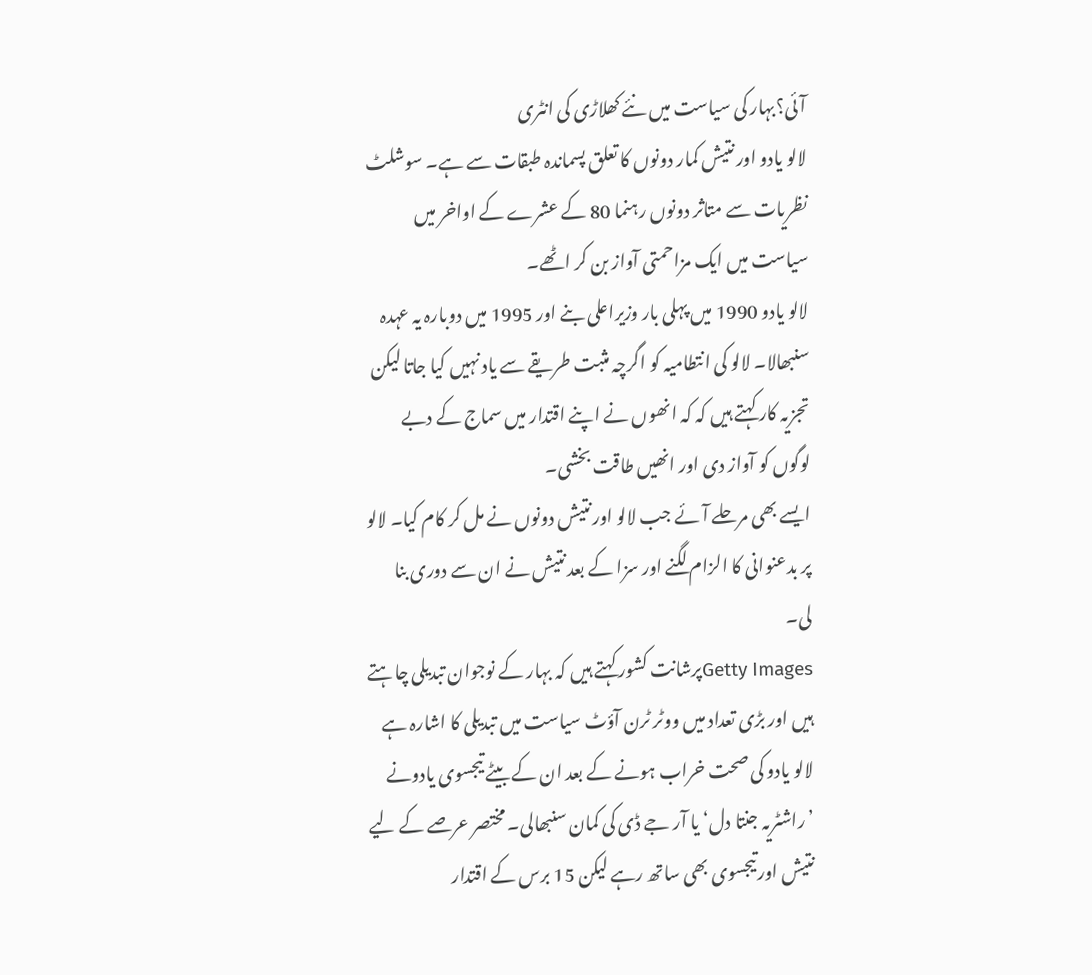آئی؟بہار کی سیاست میں نئے کھلاڑی کی انٹری
لالو یادو اور نتیش کمار دونوں کا تعلق پسماندہ طبقات سے ہے۔ سوشلٹ نظریات سے متاثر دونوں رہنما 80 کے عشرے کے اواخر میں سیاست میں ایک مزاحمتی آواز بن کر اٹھے۔
لالو یادو 1990 میں پہلی بار وزیراعلی بنے اور 1995 میں دوبارہ یہ عہدہ سنبھالا۔ لالو کی انتطامیہ کو اگرچہ مثبت طریقے سے یاد نہیں کیا جاتا لیکن تجزیہ کار کہتے ہیں کہ کہ انھوں نے اپنے اقتدار میں سماج کے دبے لوگوں کو آواز دی اور انھيں طاقت بخشی۔
ایسے بھی مرحلے آئے جب لالو اور نتیش دونوں نے مل کر کام کیا۔ لالو پر بدعنوانی کا الزام لگنے اور سزا کے بعد نتیش نے ان سے دوری بنا لی۔
Getty Imagesپرشانت کشور کہتے ہیں کہ بہار کے نوجوان تبدیلی چاہتے ہیں اور بڑی تعداد میں ووٹر ٹرن آؤٹ سیاست میں تبدیلی کا اشارہ ہے
لالو یادو کی صحت خراب ہونے کے بعد ان کے بیٹے تیجسوی یادونے ’راشٹریہ جنتا دل‘ یا آر جے ڈی کی کمان سنبھالی۔ مختصر عرصے کے لیے نتیش اور تیجسوی بھی ساتھ رہے لیکن 15 برس کے اقتدار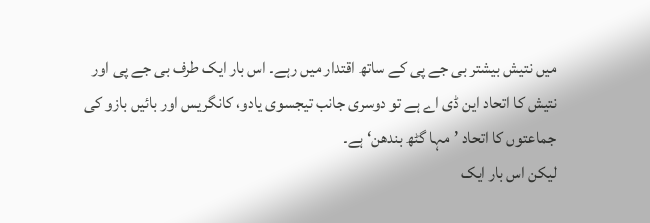میں نتیش بیشتر بی جے پی کے ساتھ اقتدار میں رہے۔ اس بار ایک طرف بی جے پی اور نتیش کا اتحاد این ڈی اے ہے تو دوسری جانب تیجسوی یادو، کانگریس اور بائیں بازو کی جماعتوں کا اتحاد ’مہا گٹھ بندھن‘ ہے۔
لیکن اس بار ایک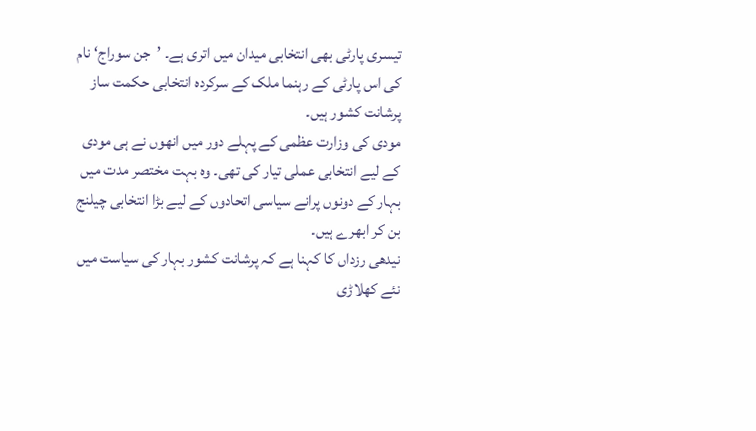تیسری پارٹی بھی انتخابی میدان میں اتری ہے۔ ’جن سوراج‘ نام کی اس پارٹی کے رہنما ملک کے سرکردہ انتخابی حکمت ساز پرشانت کشور ہیں۔
مودی کی وزارت عظمی کے پہلے دور میں انھوں نے ہی مودی کے لیے انتخابی عملی تیار کی تھی۔ وہ بہت مختصر مدت میں بہار کے دونوں پرانے سیاسی اتحادوں کے لیے بڑا انتخابی چیلنج بن کر ابھرے ہیں۔
نیدھی رزداں کا کہنا ہے کہ پرشانت کشور بہار کی سیاست میں نئے کھلاڑی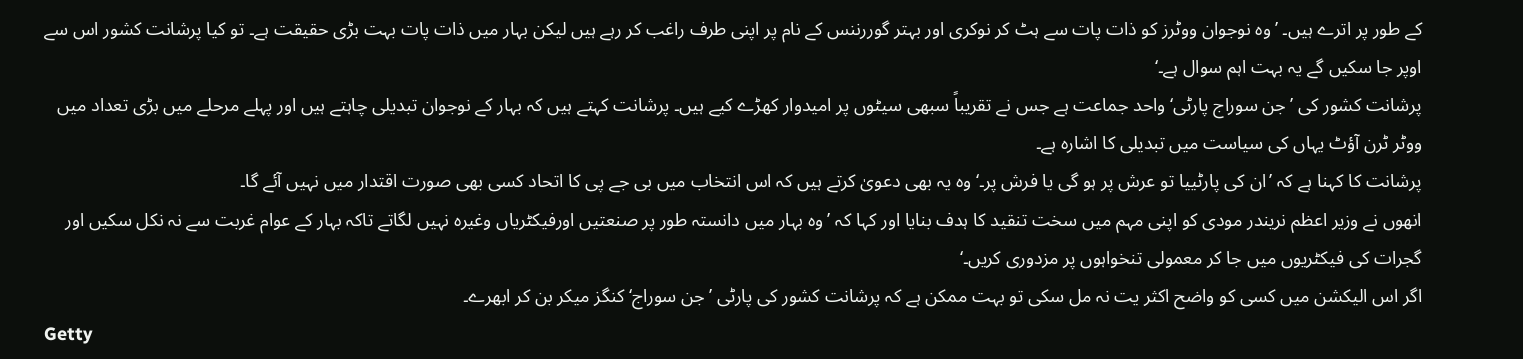کے طور پر اترے ہیں۔ ’وہ نوجوان ووٹرز کو ذات پات سے ہٹ کر نوکری اور بہتر گوررننس کے نام پر اپنی طرف راغب کر رہے ہیں لیکن بہار میں ذات پات بہت بڑی حقیقت ہے۔ تو کیا پرشانت کشور اس سے اوپر جا سکیں گے یہ بہت اہم سوال ہے۔‘
پرشانت کشور کی ’جن سوراج پارٹی‘ واحد جماعت ہے جس نے تقریباً سبھی سیٹوں پر امیدوار کھڑے کیے ہیں۔ پرشانت کہتے ہیں کہ بہار کے نوجوان تبدیلی چاہتے ہیں اور پہلے مرحلے میں بڑی تعداد میں ووٹر ٹرن آؤٹ یہاں کی سیاست میں تبدیلی کا اشارہ ہے۔
پرشانت کا کہنا ہے کہ ’ان کی پارٹییا تو عرش پر ہو گی یا فرش پر۔‘ وہ یہ بھی دعویٰ کرتے ہیں کہ اس انتخاب میں بی جے پی کا اتحاد کسی بھی صورت اقتدار میں نہیں آئے گا۔
انھوں نے وزیر اعظم نریندر مودی کو اپنی مہم میں سخت تنقید کا ہدف بنایا اور کہا کہ ’وہ بہار میں دانستہ طور پر صنعتیں اورفیکٹریاں وغیرہ نہیں لگاتے تاکہ بہار کے عوام غربت سے نہ نکل سکیں اور گجرات کی فیکٹریوں میں جا کر معمولی تنخواہوں پر مزدوری کریں۔‘
اگر اس الیکشن میں کسی کو واضح اکثر یت نہ مل سکی تو بہت ممکن ہے کہ پرشانت کشور کی پارٹی ’جن سوراج‘ کنگز میکر بن کر ابھرے۔
Getty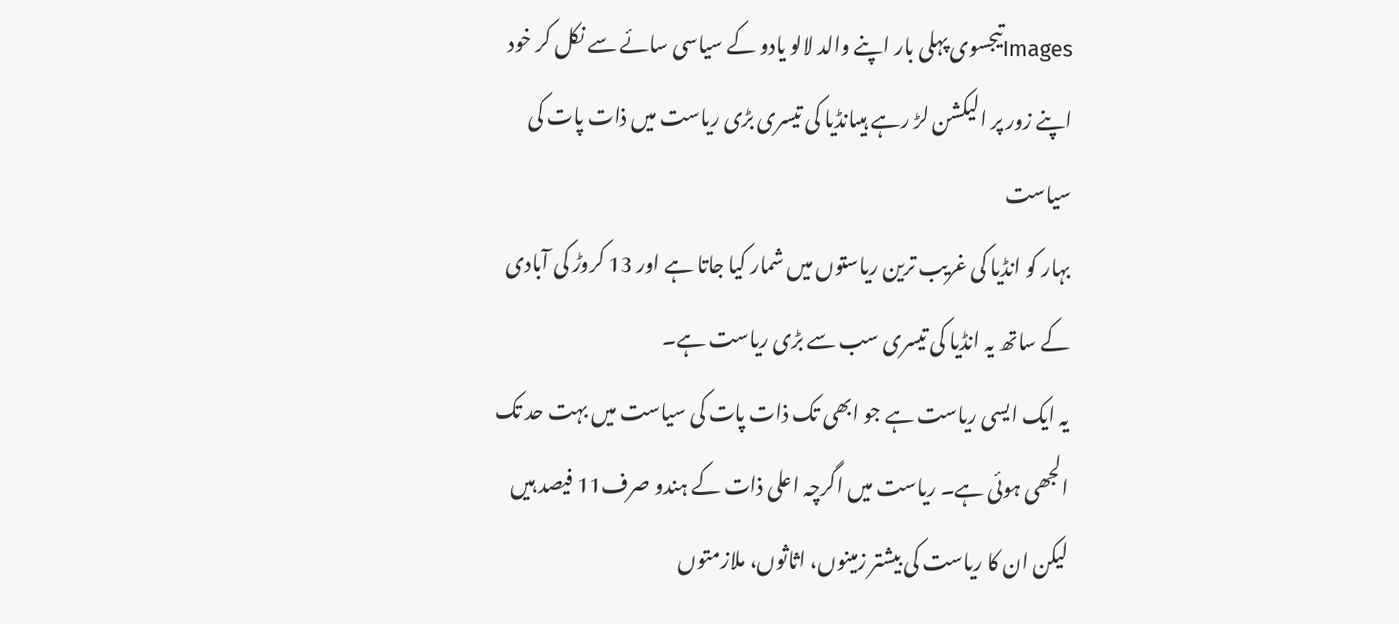Imagesتیجسوی پہلی بار اپنے والد لالو یادو کے سیاسی سائے سے نکل کر خود اپنے زور پر الیکشن لڑ رہے ہیںانڈیا کی تیسری بڑی ریاست میں ذات پات کی سیاست
بہار کو انڈیا کی غریب ترین ریاستوں میں شمار کیا جاتا ہے اور 13 کروڑ کی آبادی کے ساتھ یہ انڈیا کی تیسری سب سے بڑی ریاست ہے۔
یہ ایک ایسی ریاست ہے جو ابھی تک ذات پات کی سیاست میں بہت حد تک الجھی ہوئی ہے۔ ریاست میں اگرچہ اعلی ذات کے ہندو صرف11 فیصد ہیں لیکن ان کا ریاست کی بیشتر زمینوں، اثاثوں، ملازمتوں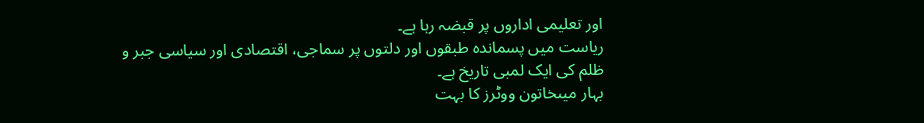اور تعلیمی اداروں پر قبضہ رہا ہے۔
ریاست میں پسماندہ طبقوں اور دلتوں پر سماجی، اقتصادی اور سیاسی جبر و ظلم کی ایک لمبی تاریخ ہے۔
بہار میںخاتون ووٹرز کا بہت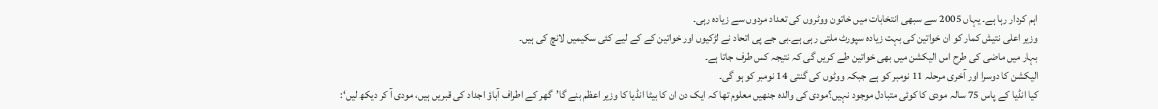اہم کردار رہا ہے۔ یہاں 2005 سے سبھی انتخابات میں خاتون ووٹروں کی تعداد مردوں سے زیادہ رہی۔
وزیر اعلی نتیش کمار کو ان خواتین کی بہت زیادہ سپورٹ ملتی رہی ہے۔بی جے پی اتحاد نے لڑکیوں اور خواتین کے کے لیے کئی سکیمیں لانچ کی ہیں۔
بہار میں ماضی کی طرح اس الیکشن میں بھی خواتین طے کریں گی کہ نتیجہ کس طرف جاتا ہے۔
الیکشن کا دوسرا اور آخری مرحلہ 11 نومبر کو ہے جبکہ ووٹوں کی گنتی 14 نومبر کو ہو گی۔
کیا انڈیا کے پاس 75 سالہ مودی کا کوئی متبادل موجود نہیں؟مودی کی والدہ جنھیں معلوم تھا کہ ایک دن ان کا بیٹا انڈیا کا وزیر اعظم بنے گا’گھر کے اطراف آباؤ اجداد کی قبریں ہیں، مودی آ کر دیکھ لیں‘: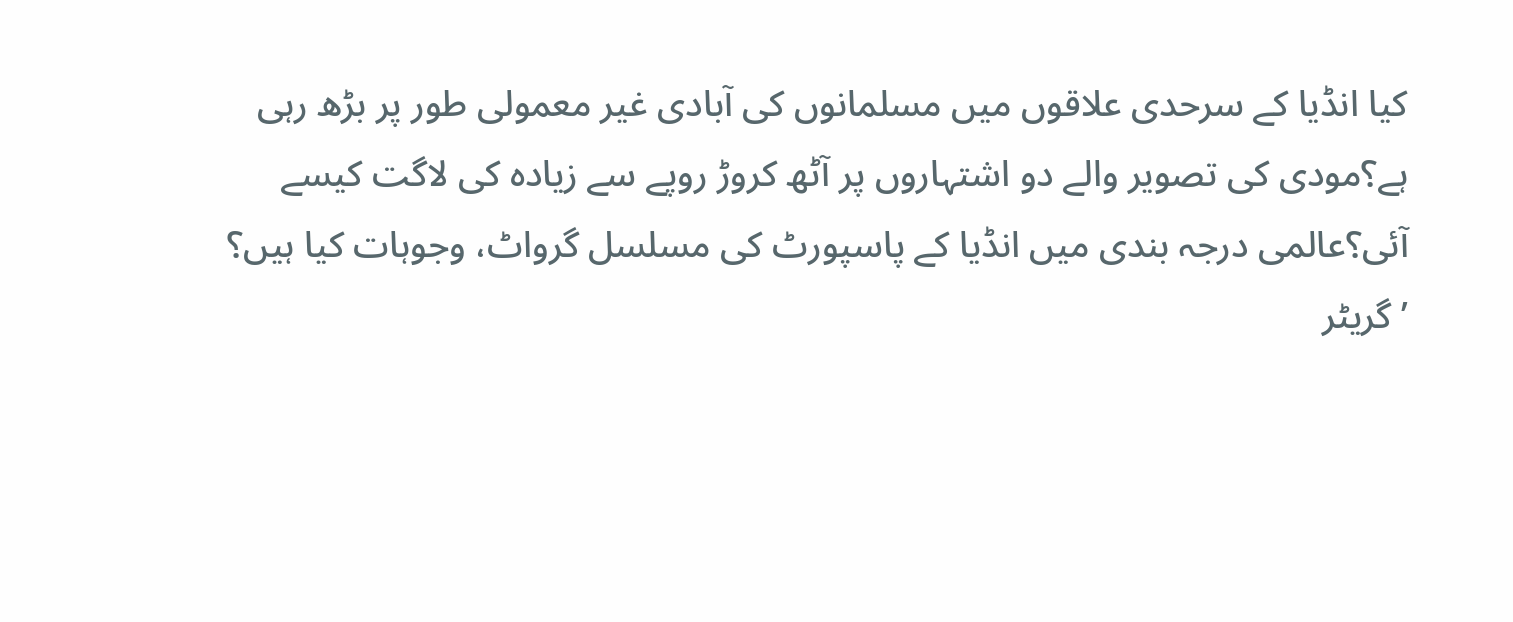کیا انڈیا کے سرحدی علاقوں میں مسلمانوں کی آبادی غیر معمولی طور پر بڑھ رہی ہے؟مودی کی تصویر والے دو اشتہاروں پر آٹھ کروڑ روپے سے زیادہ کی لاگت کیسے آئی؟عالمی درجہ بندی میں انڈیا کے پاسپورٹ کی مسلسل گرواٹ، وجوہات کیا ہیں؟ ’گریٹر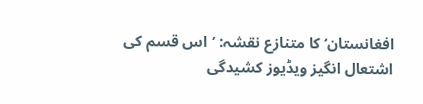افغانستان‘ کا متنازع نقشہ: ’اس قسم کی اشتعال انگیز ویڈیوز کشیدگی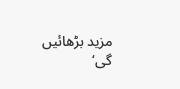مزید بڑھائیں گی‘